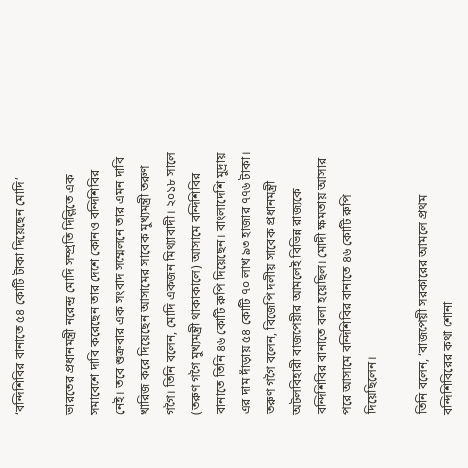‘বন্দিশিবির বানাতে ৫৪ কোটি টাকা দিয়েছেন মোদি’

ভারতের প্রধানমন্ত্রী নরেন্দ্র মোদি সম্প্রতি দিল্লিতে এক সমাবেশে দাবি করেছেন তার দেশে কোনও বন্দিশিবির নেই। তবে শুক্রবার এক সংবাদ সম্মেলনে তার এমন দাবি খারিজ করে দিয়েছেন আসামের সাবেক মুখ্যমন্ত্রী তরুণ গগৈ। তিনি বলেন, মোদি একজন মিথ্যাবাদী। ২০১৮ সালে (তরুণ গগৈ মুখ্যমন্ত্রী থাকাকালে) আসামে বন্দিশিবির বানাতে তিনি ৪৬ কোটি রুপি দিয়েছেন। বাংলাদেশি মুদ্রায় এর দাম দাঁড়ায় ৫৪ কোটি ৭০ লাখ ৯৩ হাজার ৭৭৬ টাকা।
তরুণ গগৈ বলেন, বিজেপি দলীয় সাবেক প্রধানমন্ত্রী অটলবিহারী বাজপেয়ীর আমলেই বিভিন্ন রাজ্যকে বন্দিশিবির বানাতে বলা হয়েছিল। মোদী ক্ষমতায় আসার পরে আসামে বন্দিশিবির বানাতে ৪৬ কোটি রুপি দিয়েছিলেন।

তিনি বলেন, ‘বাজপেয়ী সরকারের আমলে প্রথম বন্দিশিবিরের কথা শোনা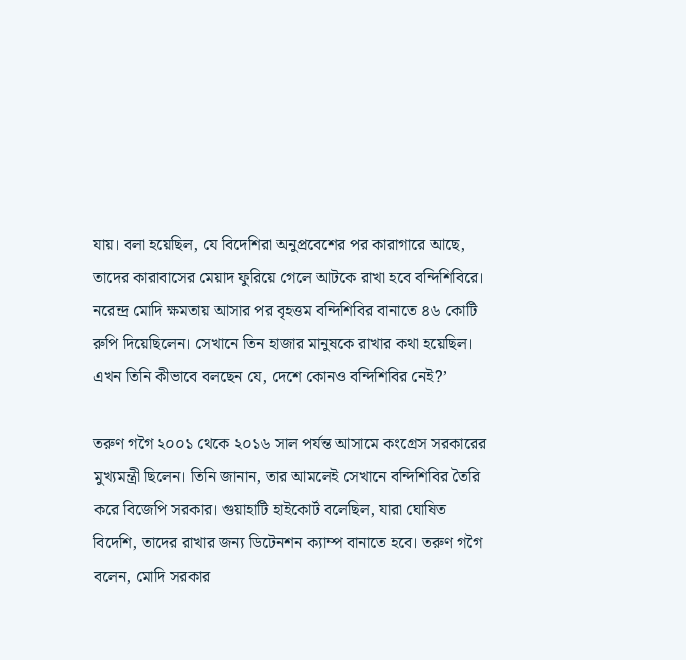যায়। বলা হয়েছিল, যে বিদেশিরা অনুপ্রবেশের পর কারাগারে আছে, তাদের কারাবাসের মেয়াদ ফুরিয়ে গেলে আটকে রাখা হবে বন্দিশিবিরে। নরেন্দ্র মোদি ক্ষমতায় আসার পর বৃহত্তম বন্দিশিবির বানাতে ৪৬ কোটি রুপি দিয়েছিলেন। সেখানে তিন হাজার মানুষকে রাখার কথা হয়েছিল। এখন তিনি কীভাবে বলছেন যে, দেশে কোনও বন্দিশিবির নেই?’

তরুণ গগৈ ২০০১ থেকে ২০১৬ সাল পর্যন্ত আসামে কংগ্রেস সরকারের মুখ্যমন্ত্রী ছিলেন। তিনি জানান, তার আমলেই সেখানে বন্দিশিবির তৈরি করে বিজেপি সরকার। গুয়াহাটি হাইকোর্ট বলেছিল, যারা ঘোষিত বিদেশি, তাদের রাখার জন্য ডিটেনশন ক্যাম্প বানাতে হবে। তরুণ গগৈ বলেন, মোদি সরকার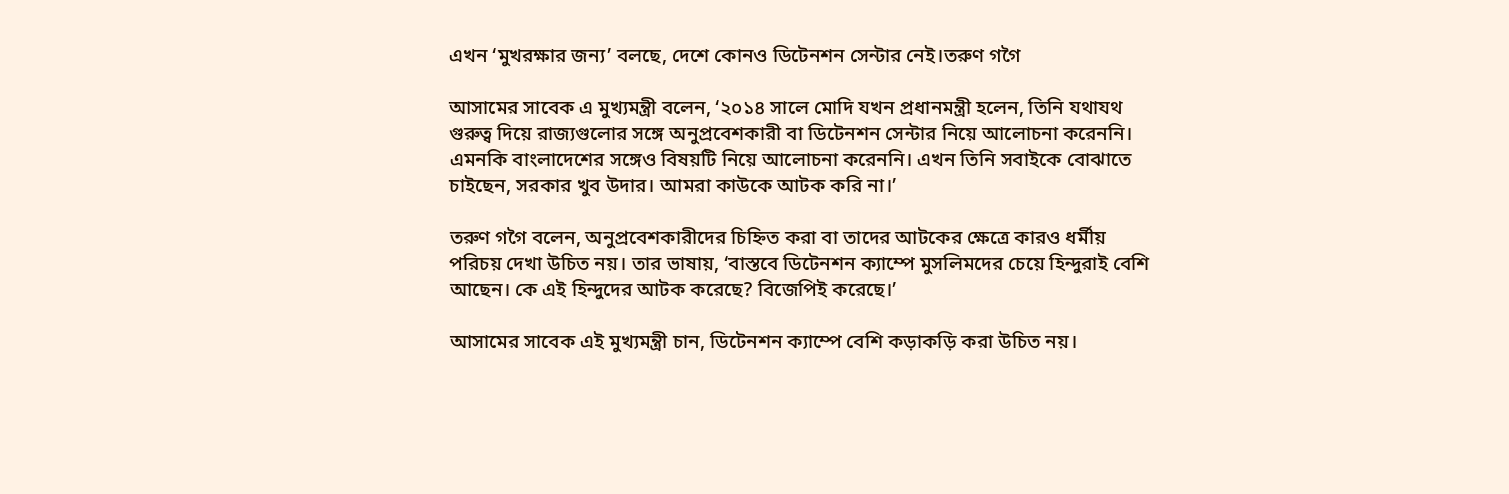এখন ‘মুখরক্ষার জন্য’ বলছে, দেশে কোনও ডিটেনশন সেন্টার নেই।তরুণ গগৈ

আসামের সাবেক এ মুখ্যমন্ত্রী বলেন, ‘২০১৪ সালে মোদি যখন প্রধানমন্ত্রী হলেন, তিনি যথাযথ গুরুত্ব দিয়ে রাজ্যগুলোর সঙ্গে অনুপ্রবেশকারী বা ডিটেনশন সেন্টার নিয়ে আলোচনা করেননি। এমনকি বাংলাদেশের সঙ্গেও বিষয়টি নিয়ে আলোচনা করেননি। এখন তিনি সবাইকে বোঝাতে চাইছেন, সরকার খুব উদার। আমরা কাউকে আটক করি না।’

তরুণ গগৈ বলেন, অনুপ্রবেশকারীদের চিহ্নিত করা বা তাদের আটকের ক্ষেত্রে কারও ধর্মীয় পরিচয় দেখা উচিত নয়। তার ভাষায়, ‘বাস্তবে ডিটেনশন ক্যাম্পে মুসলিমদের চেয়ে হিন্দুরাই বেশি আছেন। কে এই হিন্দুদের আটক করেছে? বিজেপিই করেছে।’

আসামের সাবেক এই মুখ্যমন্ত্রী চান, ডিটেনশন ক্যাম্পে বেশি কড়াকড়ি করা উচিত নয়।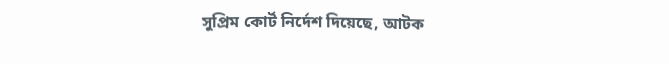সুপ্রিম কোর্ট নির্দেশ দিয়েছে, আটক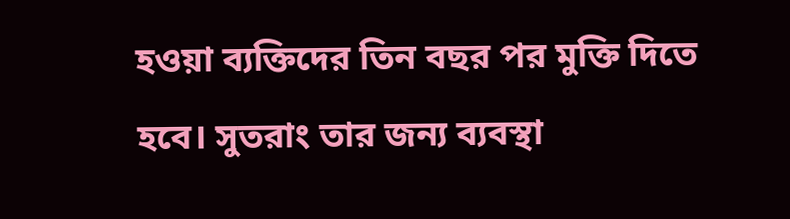হওয়া ব্যক্তিদের তিন বছর পর মুক্তি দিতে হবে। সুতরাং তার জন্য ব্যবস্থা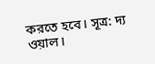করতে হবে। সূত্র: দ্য ওয়াল।